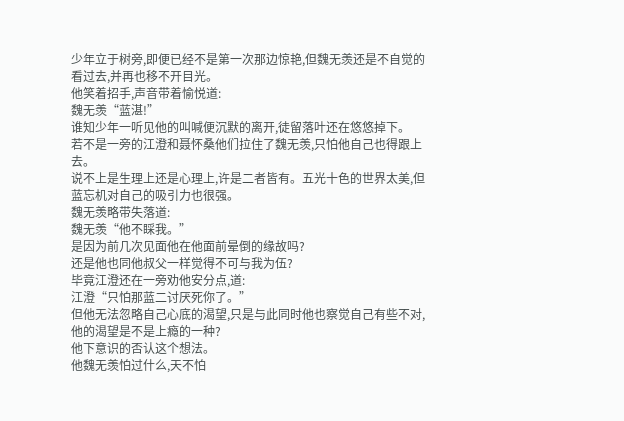少年立于树旁,即便已经不是第一次那边惊艳,但魏无羡还是不自觉的看过去,并再也移不开目光。
他笑着招手,声音带着愉悦道:
魏无羡“蓝湛!”
谁知少年一听见他的叫喊便沉默的离开,徒留落叶还在悠悠掉下。
若不是一旁的江澄和聂怀桑他们拉住了魏无羡,只怕他自己也得跟上去。
说不上是生理上还是心理上,许是二者皆有。五光十色的世界太美,但蓝忘机对自己的吸引力也很强。
魏无羡略带失落道:
魏无羡“他不睬我。”
是因为前几次见面他在他面前晕倒的缘故吗?
还是他也同他叔父一样觉得不可与我为伍?
毕竟江澄还在一旁劝他安分点,道:
江澄“只怕那蓝二讨厌死你了。”
但他无法忽略自己心底的渴望,只是与此同时他也察觉自己有些不对,他的渴望是不是上瘾的一种?
他下意识的否认这个想法。
他魏无羡怕过什么,天不怕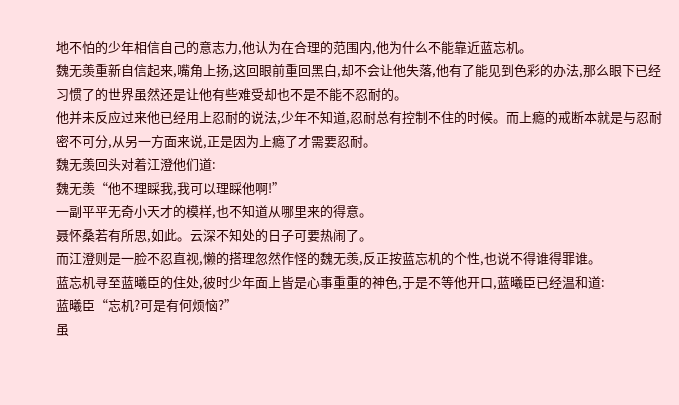地不怕的少年相信自己的意志力,他认为在合理的范围内,他为什么不能靠近蓝忘机。
魏无羡重新自信起来,嘴角上扬,这回眼前重回黑白,却不会让他失落,他有了能见到色彩的办法,那么眼下已经习惯了的世界虽然还是让他有些难受却也不是不能不忍耐的。
他并未反应过来他已经用上忍耐的说法,少年不知道,忍耐总有控制不住的时候。而上瘾的戒断本就是与忍耐密不可分,从另一方面来说,正是因为上瘾了才需要忍耐。
魏无羡回头对着江澄他们道:
魏无羡“他不理睬我,我可以理睬他啊!”
一副平平无奇小天才的模样,也不知道从哪里来的得意。
聂怀桑若有所思,如此。云深不知处的日子可要热闹了。
而江澄则是一脸不忍直视,懒的搭理忽然作怪的魏无羡,反正按蓝忘机的个性,也说不得谁得罪谁。
蓝忘机寻至蓝曦臣的住处,彼时少年面上皆是心事重重的神色,于是不等他开口,蓝曦臣已经温和道:
蓝曦臣“忘机?可是有何烦恼?”
虽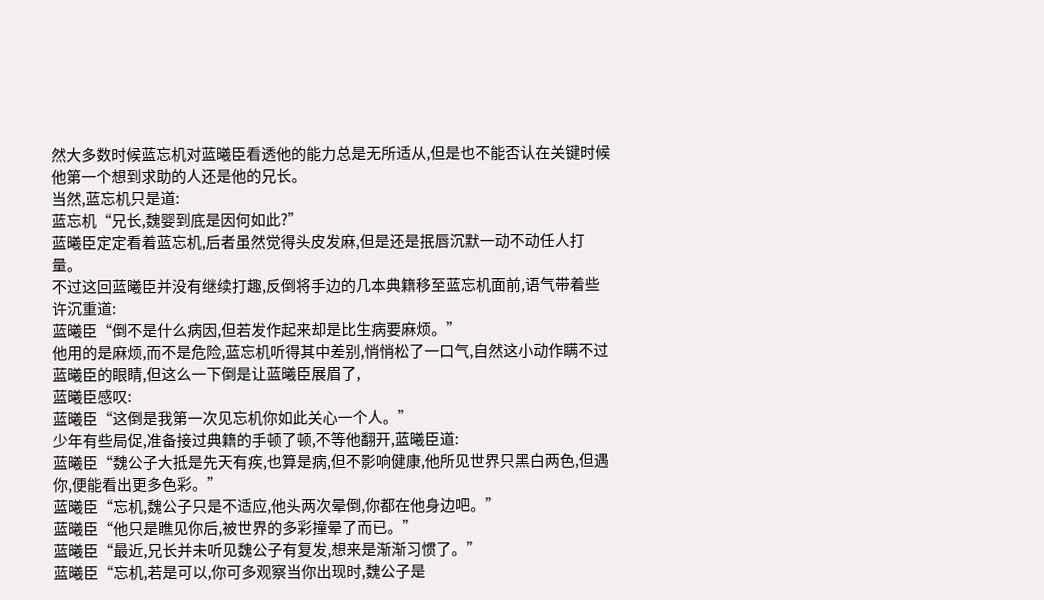然大多数时候蓝忘机对蓝曦臣看透他的能力总是无所适从,但是也不能否认在关键时候他第一个想到求助的人还是他的兄长。
当然,蓝忘机只是道:
蓝忘机“兄长,魏婴到底是因何如此?”
蓝曦臣定定看着蓝忘机,后者虽然觉得头皮发麻,但是还是抿唇沉默一动不动任人打量。
不过这回蓝曦臣并没有继续打趣,反倒将手边的几本典籍移至蓝忘机面前,语气带着些许沉重道:
蓝曦臣“倒不是什么病因,但若发作起来却是比生病要麻烦。”
他用的是麻烦,而不是危险,蓝忘机听得其中差别,悄悄松了一口气,自然这小动作瞒不过蓝曦臣的眼睛,但这么一下倒是让蓝曦臣展眉了,
蓝曦臣感叹:
蓝曦臣“这倒是我第一次见忘机你如此关心一个人。”
少年有些局促,准备接过典籍的手顿了顿,不等他翻开,蓝曦臣道:
蓝曦臣“魏公子大抵是先天有疾,也算是病,但不影响健康,他所见世界只黑白两色,但遇你,便能看出更多色彩。”
蓝曦臣“忘机,魏公子只是不适应,他头两次晕倒,你都在他身边吧。”
蓝曦臣“他只是瞧见你后,被世界的多彩撞晕了而已。”
蓝曦臣“最近,兄长并未听见魏公子有复发,想来是渐渐习惯了。”
蓝曦臣“忘机,若是可以,你可多观察当你出现时,魏公子是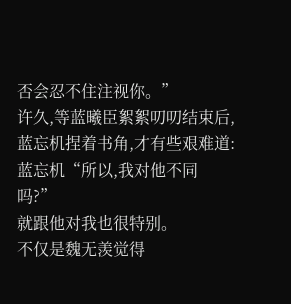否会忍不住注视你。”
许久,等蓝曦臣絮絮叨叨结束后,蓝忘机捏着书角,才有些艰难道:
蓝忘机“所以,我对他不同吗?”
就跟他对我也很特别。
不仅是魏无羡觉得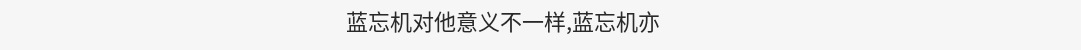蓝忘机对他意义不一样,蓝忘机亦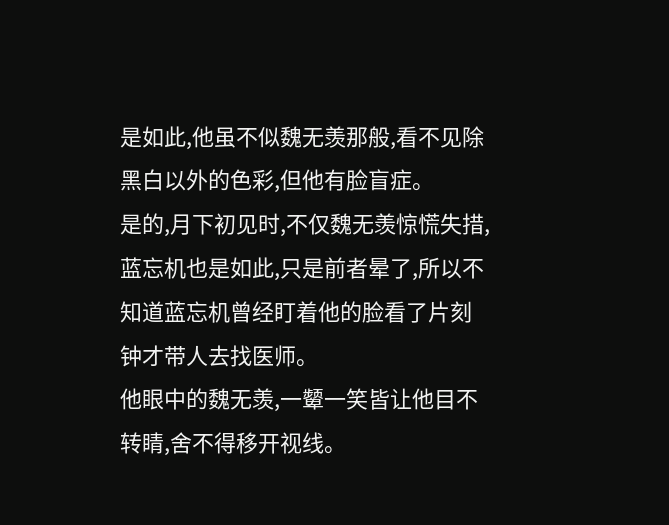是如此,他虽不似魏无羡那般,看不见除黑白以外的色彩,但他有脸盲症。
是的,月下初见时,不仅魏无羡惊慌失措,蓝忘机也是如此,只是前者晕了,所以不知道蓝忘机曾经盯着他的脸看了片刻钟才带人去找医师。
他眼中的魏无羡,一颦一笑皆让他目不转睛,舍不得移开视线。